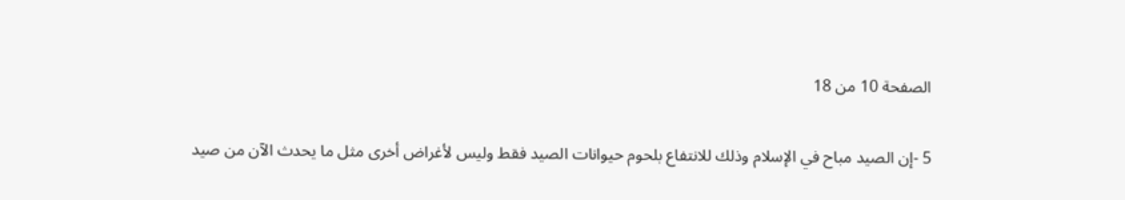الصفحة 10 من 18

5 -إن الصيد مباح في الإسلام وذلك للانتفاع بلحوم حيوانات الصيد فقط وليس لأغراض أخرى مثل ما يحدث الآن من صيد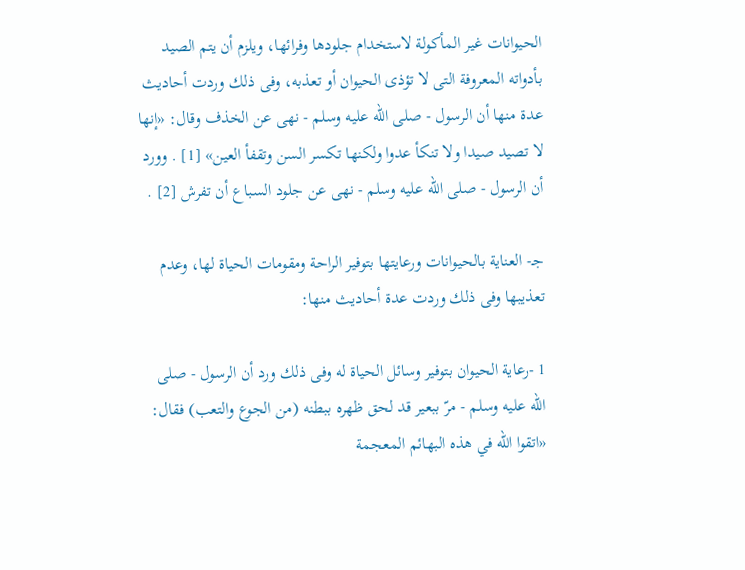الحيوانات غير المأكولة لاستخدام جلودها وفرائها، ويلزم أن يتم الصيد بأدواته المعروفة التى لا تؤذى الحيوان أو تعذبه، وفى ذلك وردت أحاديث عدة منها أن الرسول - صلى الله عليه وسلم - نهى عن الخذف وقال: «إنها لا تصيد صيدا ولا تنكأ عدوا ولكنها تكسر السن وتقفأ العين» [1] . وورد أن الرسول - صلى الله عليه وسلم - نهى عن جلود السباع أن تفرش [2] .

جـ- العناية بالحيوانات ورعايتها بتوفير الراحة ومقومات الحياة لها، وعدم تعذيبها وفى ذلك وردت عدة أحاديث منها:

1 -رعاية الحيوان بتوفير وسائل الحياة له وفى ذلك ورد أن الرسول - صلى الله عليه وسلم - مرّ ببعير قد لحق ظهره ببطنه (من الجوع والتعب) فقال: «اتقوا الله في هذه البهائم المعجمة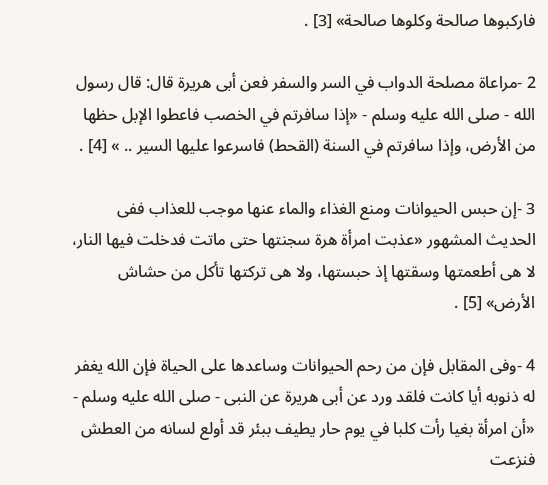فاركبوها صالحة وكلوها صالحة» [3] .

2 -مراعاة مصلحة الدواب في السر والسفر فعن أبى هريرة قال: قال رسول الله - صلى الله عليه وسلم - «إذا سافرتم في الخصب فاعطوا الإبل حظها من الأرض، وإذا سافرتم في السنة (القحط) فاسرعوا عليها السير .. » [4] .

3 -إن حبس الحيوانات ومنع الغذاء والماء عنها موجب للعذاب ففى الحديث المشهور «عذبت امرأة هرة سجنتها حتى ماتت فدخلت فيها النار، لا هى أطعمتها وسقتها إذ حبستها، ولا هى تركتها تأكل من حشاش الأرض» [5] .

4 -وفى المقابل فإن من رحم الحيوانات وساعدها على الحياة فإن الله يغفر له ذنوبه أيا كانت فلقد ورد عن أبى هريرة عن النبى - صلى الله عليه وسلم - «أن امرأة بغيا رأت كلبا في يوم حار يطيف ببئر قد أولع لسانه من العطش فنزعت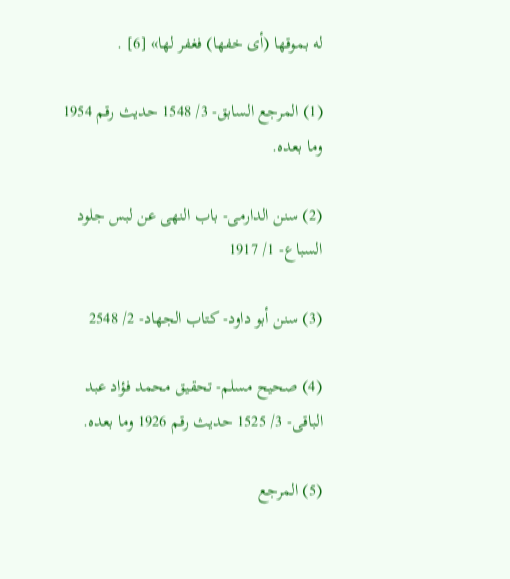له بموقها (أى خفها) فغفر لها» [6] .

(1) المرجع السابق- 3/ 1548 حديث رقم 1954 وما بعده.

(2) سنن الدارمى- باب النهى عن لبس جلود السباع- 1/ 1917

(3) سنن أبو داود- كتاب الجهاد- 2/ 2548

(4) صحيح مسلم- تحقيق محمد فؤاد عبد الباقى- 3/ 1525 حديث رقم 1926 وما بعده.

(5) المرجع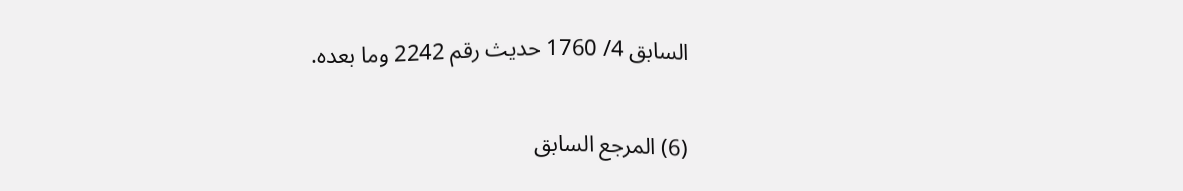السابق 4/ 1760 حديث رقم 2242 وما بعده.

(6) المرجع السابق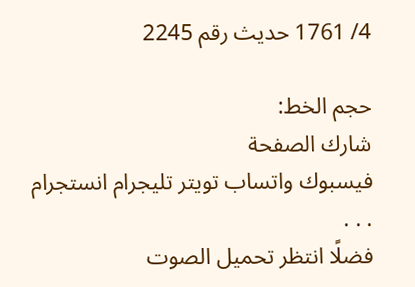4/ 1761 حديث رقم 2245

حجم الخط:
شارك الصفحة
فيسبوك واتساب تويتر تليجرام انستجرام
. . .
فضلًا انتظر تحميل الصوت